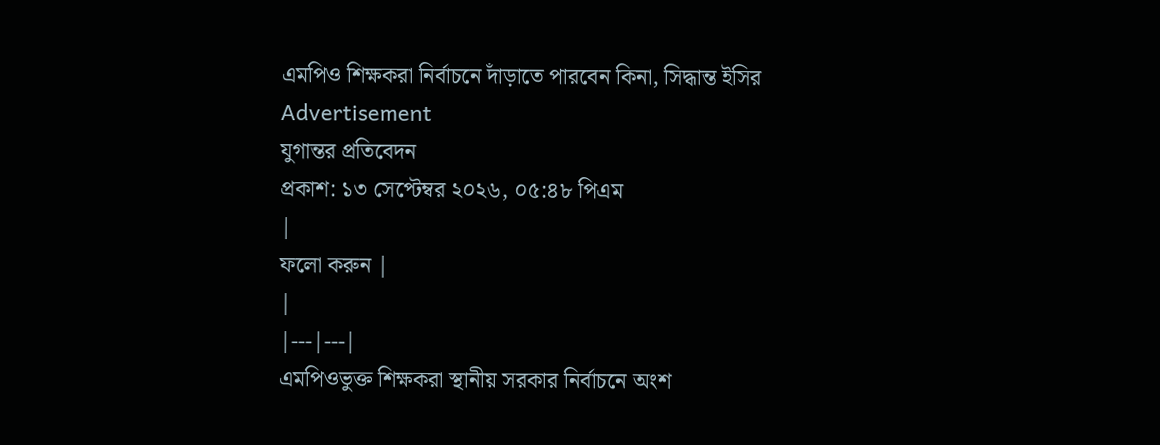এমপিও শিক্ষকরা নির্বাচনে দাঁড়াতে পারবেন কিনা, সিদ্ধান্ত ইসির
Advertisement
যুগান্তর প্রতিবেদন
প্রকাশ: ১৩ সেপ্টেম্বর ২০২৬, ০৫:৪৮ পিএম
|
ফলো করুন |
|
|---|---|
এমপিওভুক্ত শিক্ষকরা স্থানীয় সরকার নির্বাচনে অংশ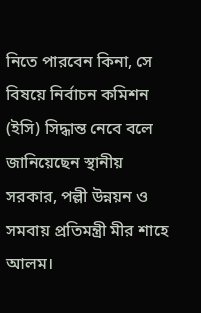নিতে পারবেন কিনা, সে বিষয়ে নির্বাচন কমিশন (ইসি) সিদ্ধান্ত নেবে বলে জানিয়েছেন স্থানীয় সরকার, পল্লী উন্নয়ন ও সমবায় প্রতিমন্ত্রী মীর শাহে আলম।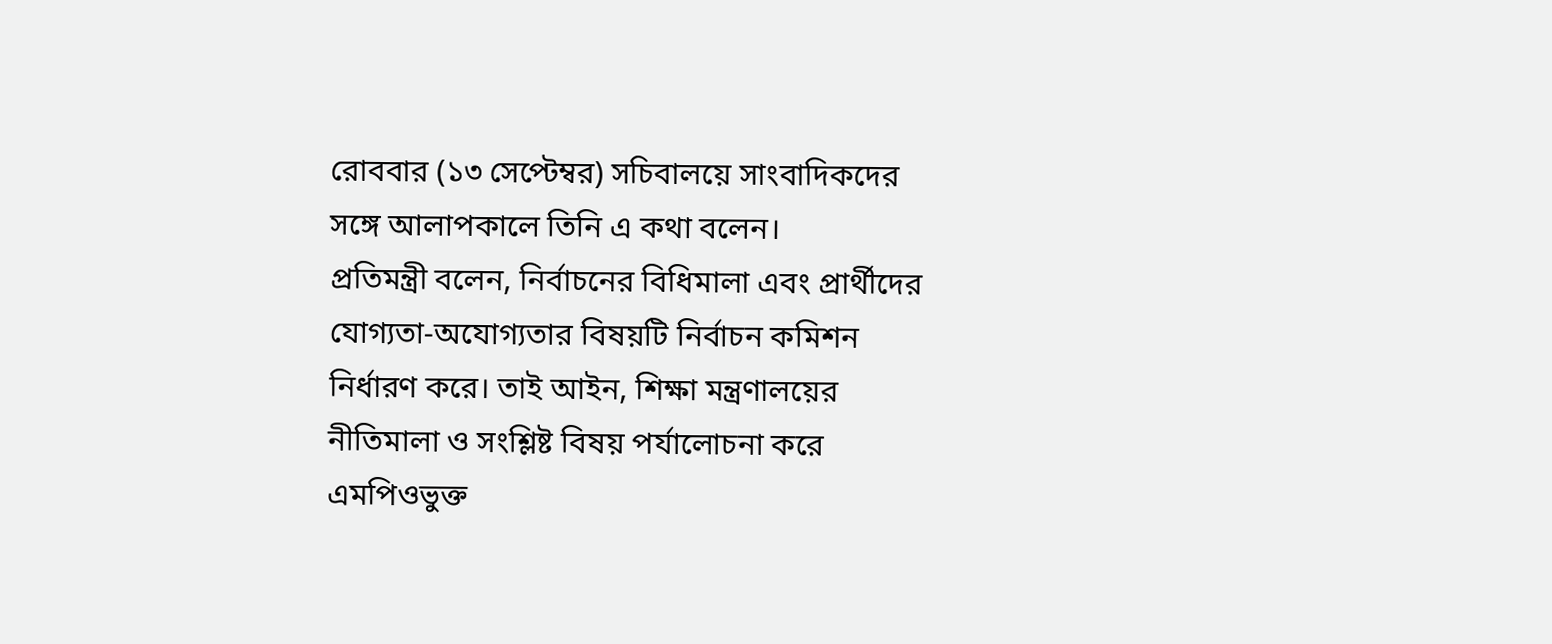রোববার (১৩ সেপ্টেম্বর) সচিবালয়ে সাংবাদিকদের সঙ্গে আলাপকালে তিনি এ কথা বলেন।
প্রতিমন্ত্রী বলেন, নির্বাচনের বিধিমালা এবং প্রার্থীদের যোগ্যতা-অযোগ্যতার বিষয়টি নির্বাচন কমিশন নির্ধারণ করে। তাই আইন, শিক্ষা মন্ত্রণালয়ের নীতিমালা ও সংশ্লিষ্ট বিষয় পর্যালোচনা করে এমপিওভুক্ত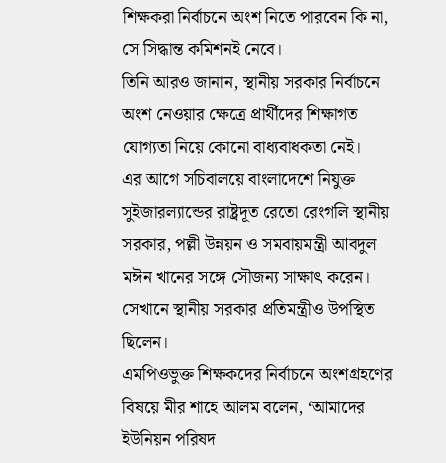শিক্ষকরা নির্বাচনে অংশ নিতে পারবেন কি না, সে সিদ্ধান্ত কমিশনই নেবে।
তিনি আরও জানান, স্থানীয় সরকার নির্বাচনে অংশ নেওয়ার ক্ষেত্রে প্রার্থীদের শিক্ষাগত যোগ্যতা নিয়ে কোনো বাধ্যবাধকতা নেই।
এর আগে সচিবালয়ে বাংলাদেশে নিযুক্ত সুইজারল্যান্ডের রাষ্ট্রদূত রেতো রেংগলি স্থানীয় সরকার, পল্লী উন্নয়ন ও সমবায়মন্ত্রী আবদুল মঈন খানের সঙ্গে সৌজন্য সাক্ষাৎ করেন। সেখানে স্থানীয় সরকার প্রতিমন্ত্রীও উপস্থিত ছিলেন।
এমপিওভুক্ত শিক্ষকদের নির্বাচনে অংশগ্রহণের বিষয়ে মীর শাহে আলম বলেন, ‘আমাদের ইউনিয়ন পরিষদ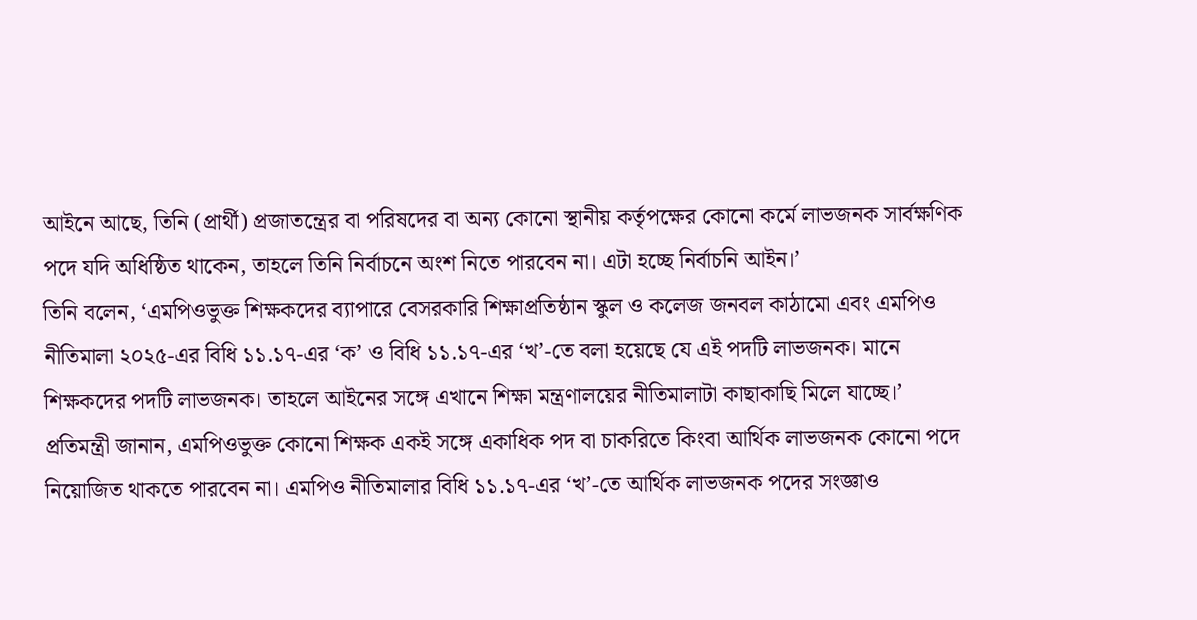আইনে আছে, তিনি (প্রার্থী) প্রজাতন্ত্রের বা পরিষদের বা অন্য কোনো স্থানীয় কর্তৃপক্ষের কোনো কর্মে লাভজনক সার্বক্ষণিক পদে যদি অধিষ্ঠিত থাকেন, তাহলে তিনি নির্বাচনে অংশ নিতে পারবেন না। এটা হচ্ছে নির্বাচনি আইন।’
তিনি বলেন, ‘এমপিওভুক্ত শিক্ষকদের ব্যাপারে বেসরকারি শিক্ষাপ্রতিষ্ঠান স্কুল ও কলেজ জনবল কাঠামো এবং এমপিও নীতিমালা ২০২৫-এর বিধি ১১.১৭-এর ‘ক’ ও বিধি ১১.১৭-এর ‘খ’-তে বলা হয়েছে যে এই পদটি লাভজনক। মানে শিক্ষকদের পদটি লাভজনক। তাহলে আইনের সঙ্গে এখানে শিক্ষা মন্ত্রণালয়ের নীতিমালাটা কাছাকাছি মিলে যাচ্ছে।’
প্রতিমন্ত্রী জানান, এমপিওভুক্ত কোনো শিক্ষক একই সঙ্গে একাধিক পদ বা চাকরিতে কিংবা আর্থিক লাভজনক কোনো পদে নিয়োজিত থাকতে পারবেন না। এমপিও নীতিমালার বিধি ১১.১৭-এর ‘খ’-তে আর্থিক লাভজনক পদের সংজ্ঞাও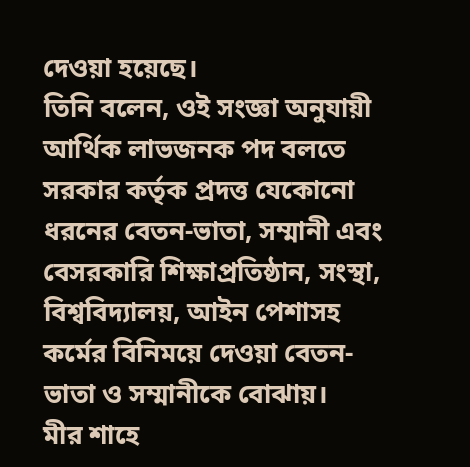দেওয়া হয়েছে।
তিনি বলেন, ওই সংজ্ঞা অনুযায়ী আর্থিক লাভজনক পদ বলতে সরকার কর্তৃক প্রদত্ত যেকোনো ধরনের বেতন-ভাতা, সম্মানী এবং বেসরকারি শিক্ষাপ্রতিষ্ঠান, সংস্থা, বিশ্ববিদ্যালয়, আইন পেশাসহ কর্মের বিনিময়ে দেওয়া বেতন-ভাতা ও সম্মানীকে বোঝায়।
মীর শাহে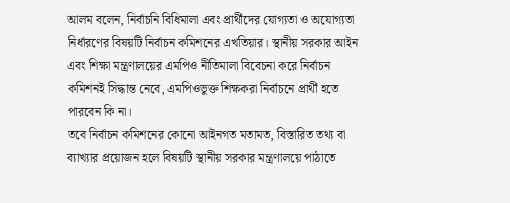আলম বলেন, নির্বাচনি বিধিমালা এবং প্রার্থীদের যোগ্যতা ও অযোগ্যতা নির্ধারণের বিষয়টি নির্বাচন কমিশনের এখতিয়ার। স্থানীয় সরকার আইন এবং শিক্ষা মন্ত্রণালয়ের এমপিও নীতিমালা বিবেচনা করে নির্বাচন কমিশনই সিদ্ধান্ত নেবে, এমপিওভুক্ত শিক্ষকরা নির্বাচনে প্রার্থী হতে পারবেন কি না।
তবে নির্বাচন কমিশনের কোনো আইনগত মতামত, বিস্তারিত তথ্য বা ব্যাখ্যার প্রয়োজন হলে বিষয়টি স্থানীয় সরকার মন্ত্রণালয়ে পাঠাতে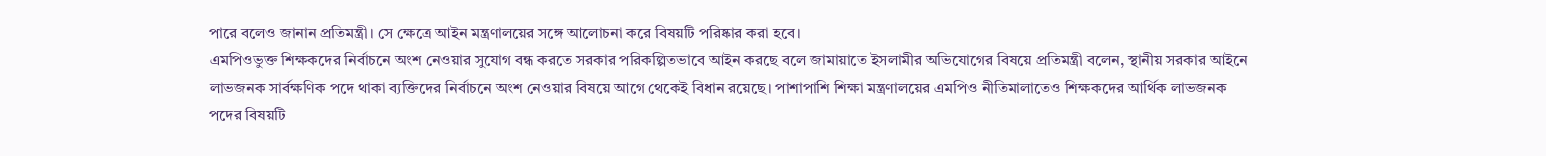পারে বলেও জানান প্রতিমন্ত্রী। সে ক্ষেত্রে আইন মন্ত্রণালয়ের সঙ্গে আলোচনা করে বিষয়টি পরিষ্কার করা হবে।
এমপিওভুক্ত শিক্ষকদের নির্বাচনে অংশ নেওয়ার সুযোগ বন্ধ করতে সরকার পরিকল্পিতভাবে আইন করছে বলে জামায়াতে ইসলামীর অভিযোগের বিষয়ে প্রতিমন্ত্রী বলেন, স্থানীয় সরকার আইনে লাভজনক সার্বক্ষণিক পদে থাকা ব্যক্তিদের নির্বাচনে অংশ নেওয়ার বিষয়ে আগে থেকেই বিধান রয়েছে। পাশাপাশি শিক্ষা মন্ত্রণালয়ের এমপিও নীতিমালাতেও শিক্ষকদের আর্থিক লাভজনক পদের বিষয়টি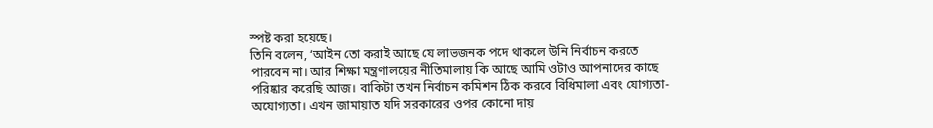স্পষ্ট করা হয়েছে।
তিনি বলেন, ‘আইন তো করাই আছে যে লাভজনক পদে থাকলে উনি নির্বাচন করতে পারবেন না। আর শিক্ষা মন্ত্রণালয়ের নীতিমালায় কি আছে আমি ওটাও আপনাদের কাছে পরিষ্কার করেছি আজ। বাকিটা তখন নির্বাচন কমিশন ঠিক করবে বিধিমালা এবং যোগ্যতা-অযোগ্যতা। এখন জামায়াত যদি সরকারের ওপর কোনো দায়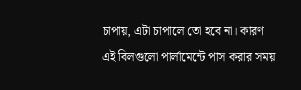চাপায়, এটা চাপালে তো হবে না। কারণ এই বিলগুলো পার্লামেন্টে পাস করার সময়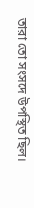তারা তো সংসদে উপস্থিত ছিল।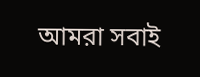আমরা সবাই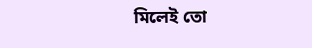মিলেই তো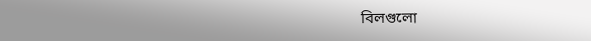বিলগুলো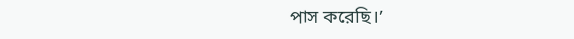পাস করেছি।’